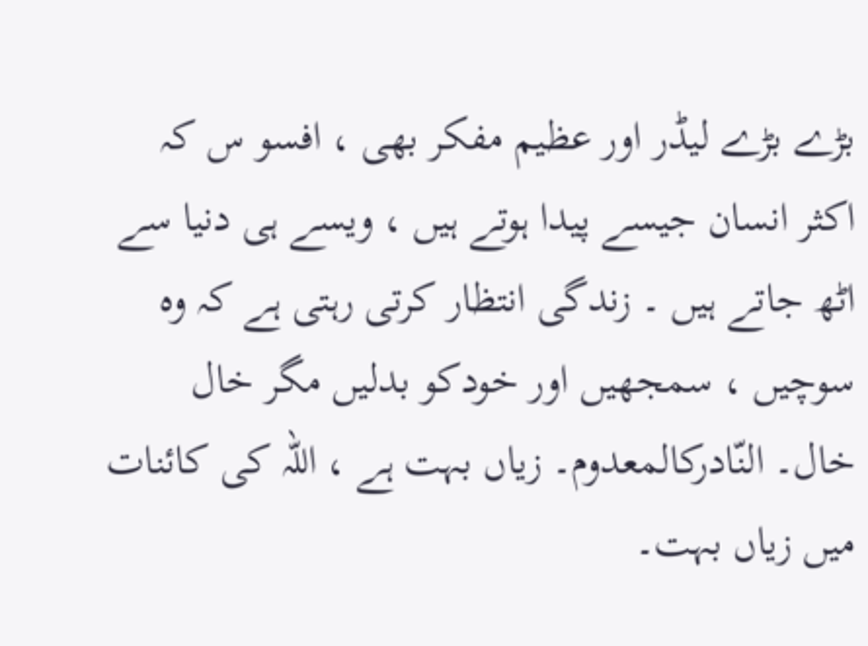بڑے بڑے لیڈر اور عظیم مفکر بھی ، افسو س کہ اکثر انسان جیسے پیدا ہوتے ہیں ، ویسے ہی دنیا سے اٹھ جاتے ہیں ۔ زندگی انتظار کرتی رہتی ہے کہ وہ سوچیں ، سمجھیں اور خودکو بدلیں مگر خال خال۔ النّادرکالمعدوم۔ زیاں بہت ہے ، اللہ کی کائنات میں زیاں بہت۔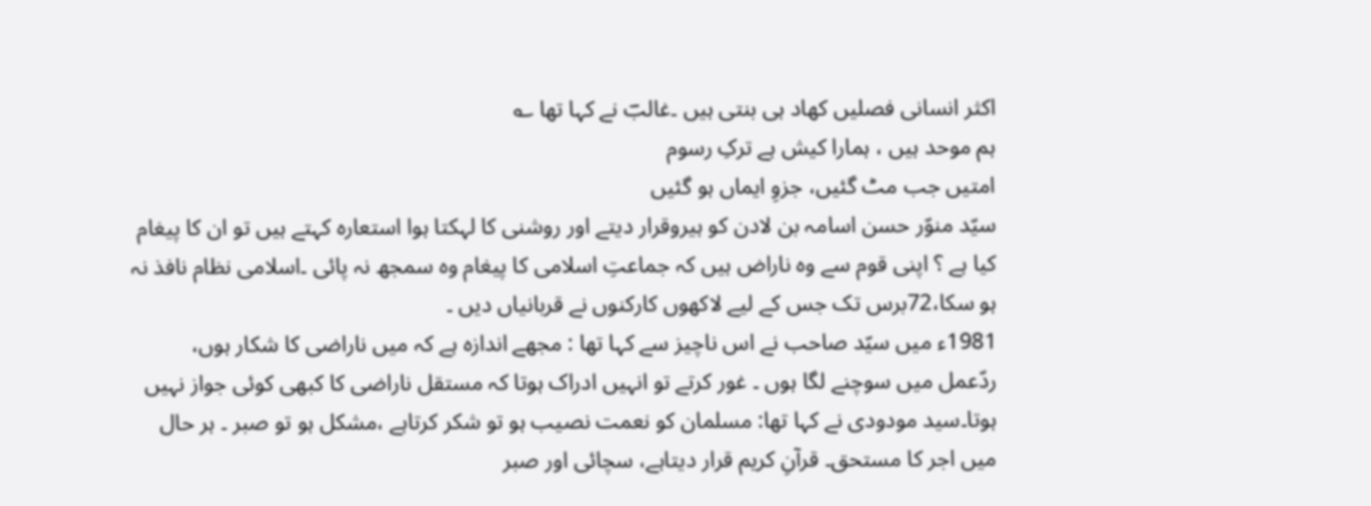اکثر انسانی فصلیں کھاد ہی بنتی ہیں ۔غالبؔ نے کہا تھا ؎
ہم موحد ہیں ، ہمارا کیش ہے ترکِ رسوم
امتیں جب مٹ گئیں، جزوِ ایماں ہو گئیں
سیّد منوّر حسن اسامہ بن لادن کو ہیروقرار دیتے اور روشنی کا لہکتا ہوا استعارہ کہتے ہیں تو ان کا پیغام کیا ہے ؟ اپنی قوم سے وہ ناراض ہیں کہ جماعتِ اسلامی کا پیغام وہ سمجھ نہ پائی ۔اسلامی نظام نافذ نہ ہو سکا،72برس تک جس کے لیے لاکھوں کارکنوں نے قربانیاں دیں ۔
1981ء میں سیّد صاحب نے اس ناچیز سے کہا تھا : مجھے اندازہ ہے کہ میں ناراضی کا شکار ہوں، ردّعمل میں سوچنے لگا ہوں ۔ غور کرتے تو انہیں ادراک ہوتا کہ مستقل ناراضی کا کبھی کوئی جواز نہیں ہوتا۔سید مودودی نے کہا تھا: مسلمان کو نعمت نصیب ہو تو شکر کرتاہے ،مشکل ہو تو صبر ۔ ہر حال میں اجر کا مستحق۔ قرآنِ کریم قرار دیتاہے، سچائی اور صبر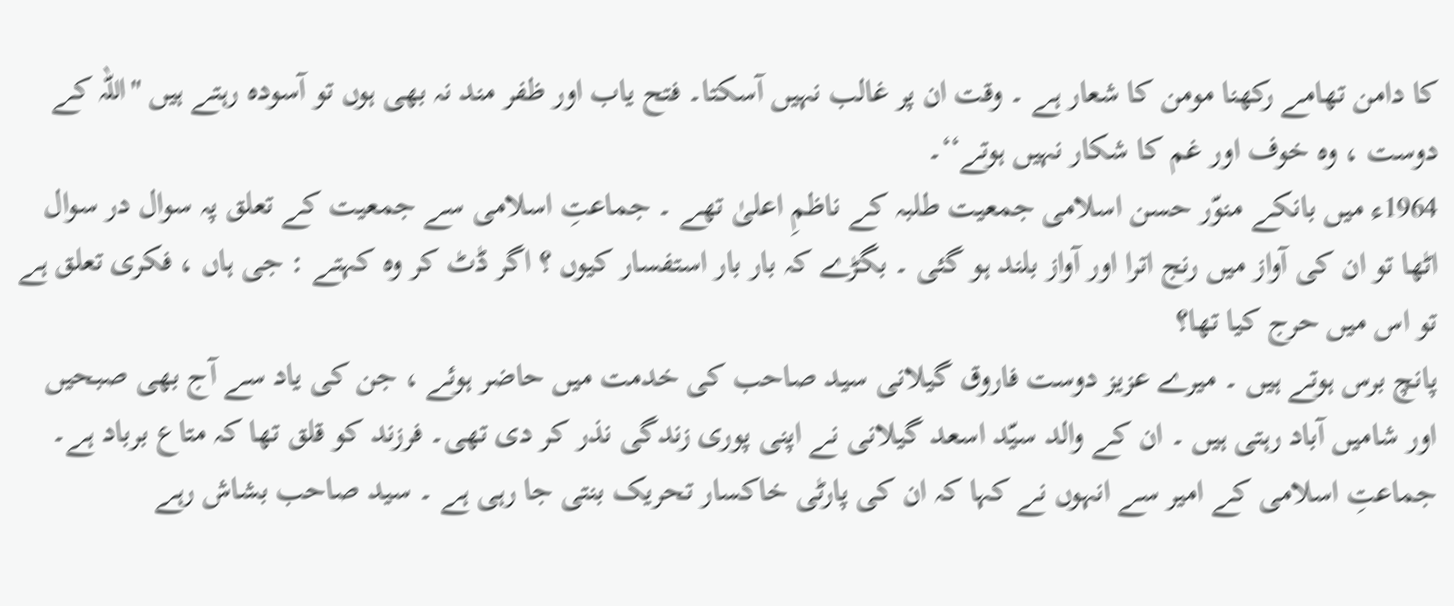کا دامن تھامے رکھنا مومن کا شعار ہے ۔ وقت ان پر غالب نہیں آسکتا۔ فتح یاب اور ظفر مند نہ بھی ہوں تو آسودہ رہتے ہیں ''اللہ کے دوست ، وہ خوف اور غم کا شکار نہیں ہوتے‘‘۔
1964ء میں بانکے منوّر حسن اسلامی جمعیت طلبہ کے ناظمِ اعلیٰ تھے ۔ جماعتِ اسلامی سے جمعیت کے تعلق پہ سوال در سوال اٹھا تو ان کی آواز میں رنج اترا اور آواز بلند ہو گئی ۔ بگڑے کہ بار بار استفسار کیوں ؟ اگر ڈٹ کر وہ کہتے : جی ہاں ، فکری تعلق ہے تو اس میں حرج کیا تھا؟
پانچ برس ہوتے ہیں ۔ میرے عزیز دوست فاروق گیلانی سید صاحب کی خدمت میں حاضر ہوئے ، جن کی یاد سے آج بھی صبحیں اور شامیں آباد رہتی ہیں ۔ ان کے والد سیّد اسعد گیلانی نے اپنی پوری زندگی نذر کر دی تھی۔ فرزند کو قلق تھا کہ متاع برباد ہے۔ جماعتِ اسلامی کے امیر سے انہوں نے کہا کہ ان کی پارٹی خاکسار تحریک بنتی جا رہی ہے ۔ سید صاحب بشاش رہے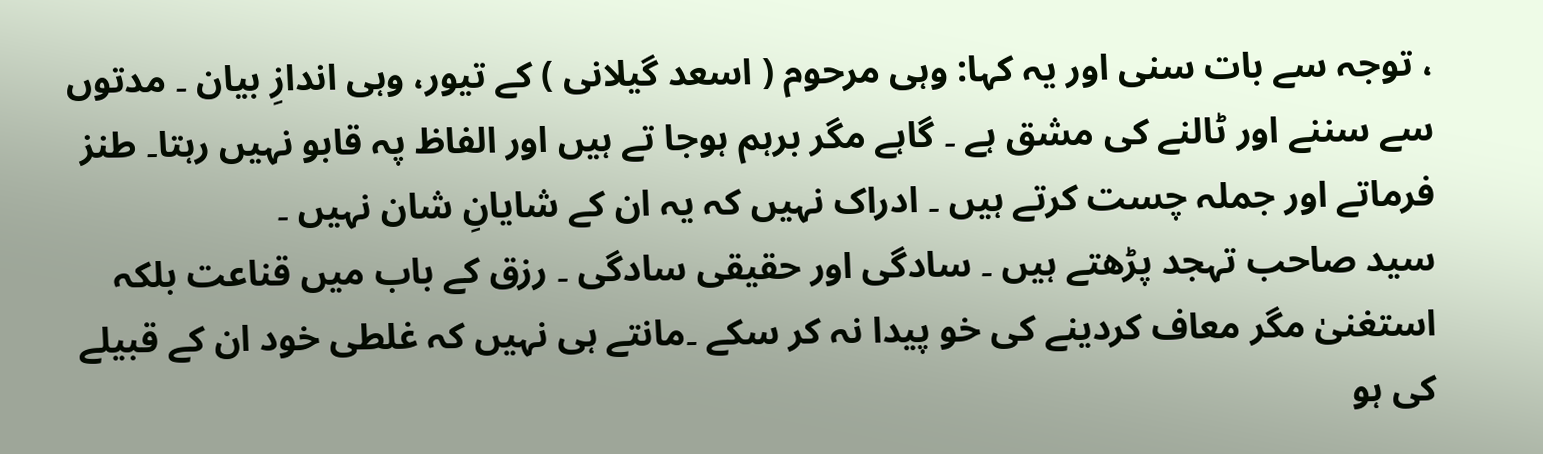، توجہ سے بات سنی اور یہ کہا: وہی مرحوم ( اسعد گیلانی ) کے تیور، وہی اندازِ بیان ۔ مدتوں سے سننے اور ٹالنے کی مشق ہے ۔ گاہے مگر برہم ہوجا تے ہیں اور الفاظ پہ قابو نہیں رہتا۔ طنز فرماتے اور جملہ چست کرتے ہیں ۔ ادراک نہیں کہ یہ ان کے شایانِ شان نہیں ۔
سید صاحب تہجد پڑھتے ہیں ۔ سادگی اور حقیقی سادگی ۔ رزق کے باب میں قناعت بلکہ استغنیٰ مگر معاف کردینے کی خو پیدا نہ کر سکے ۔مانتے ہی نہیں کہ غلطی خود ان کے قبیلے کی ہو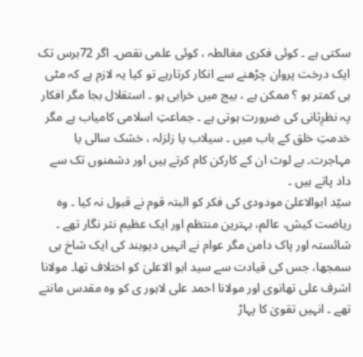سکتی ہے ۔ کوئی فکری مغالطہ ، کوئی علمی نقص۔ اگر 72برس تک ایک درخت پروان چڑھنے سے انکار کرتارہے تو کیا یہ لازم ہے کہ مٹی ہی کمتر ہو ؟ ممکن ہے ، بیج میں خرابی ہو ۔ استقلال بجا مگر افکار پہ نظرِثانی کی ضرورت ہوتی ہے ۔ جماعتِ اسلامی کامیاب ہے مگر خدمتِ خلق کے باب میں ۔ سیلاب یا زلزلہ ، خشک سالی یا مہاجرت۔ بے لوث ان کے کارکن کام کرتے ہیں اور دشمنوں تک سے داد پاتے ہیں ۔
سیّد ابوالاعلیٰ مودودی کی فکر کو البتہ قوم نے قبول نہ کیا ۔ وہ ریاضت کیش، عالم، بہترین منتظم اور ایک عظیم نثر نگار تھے ۔ شائستہ اور پاک دامن مگر عوام نے انہیں دیوبند کی ایک شاخ ہی سمجھا، جس کی قیادت سے سید ابو الاعلیٰ کو اختلاف تھا۔ مولانا اشرف علی تھانوی اور مولانا احمد علی لاہور ی کو وہ مقدس مانتے تھے ۔ انہیں تقویٰ کا پہاڑ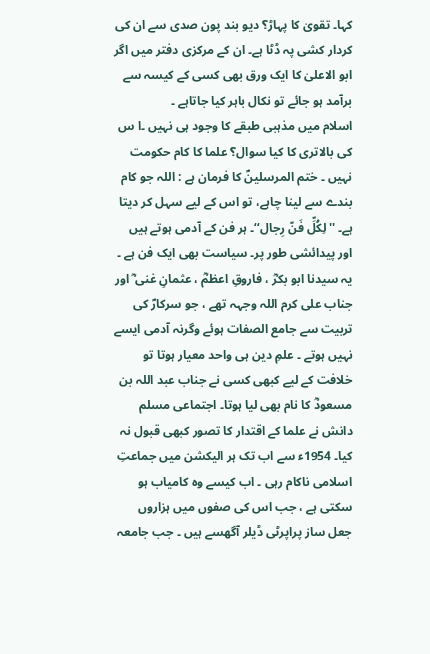کہا۔ تقویٰ کا پہاڑ؟ دیو بند پون صدی سے ان کی کردار کشی پہ ڈٹا ہے۔ ان کے مرکزی دفتر میں اگر ابو الاعلیٰ کا ایک ورق بھی کسی کے کیسہ سے برآمد ہو جائے تو نکال باہر کیا جاتاہے ۔
اسلام میں مذہبی طبقے کا وجود ہی نہیں ۔ا س کی بالاتری کا کیا سوال؟ علما کا کام حکومت نہیں ۔ ختم المرسلینؐ کا فرمان ہے : اللہ جو کام بندے سے لینا چاہے، تو اس کے لیے سہل کر دیتا ہے۔ ''لِکُلِّ فَنّ رِجال‘‘۔ ہر فن کے آدمی ہوتے ہیں اور پیدائشی طور پر۔ سیاست بھی ایک فن ہے ۔ یہ سیدنا ابو بکرؓ ، فاروقِ اعظمؓ ، عثمانِ غنی ؓ اور جناب علی کرم اللہ وجہہ تھے ، جو سرکارؐ کی تربیت سے جامع الصفات ہوئے وگرنہ آدمی ایسے نہیں ہوتے ۔ علمِ دین ہی واحد معیار ہوتا تو خلافت کے لیے کبھی کسی نے جناب عبد اللہ بن مسعودؓ کا نام بھی لیا ہوتا۔ اجتماعی مسلم دانش نے علما کے اقتدار کا تصور کبھی قبول نہ کیا۔ 1954ء سے اب تک ہر الیکشن میں جماعتِ اسلامی ناکام رہی ۔ اب کیسے وہ کامیاب ہو سکتی ہے ، جب اس کی صفوں میں ہزاروں جعل ساز پراپرٹی ڈیلر آگھسے ہیں ۔ جب جامعہ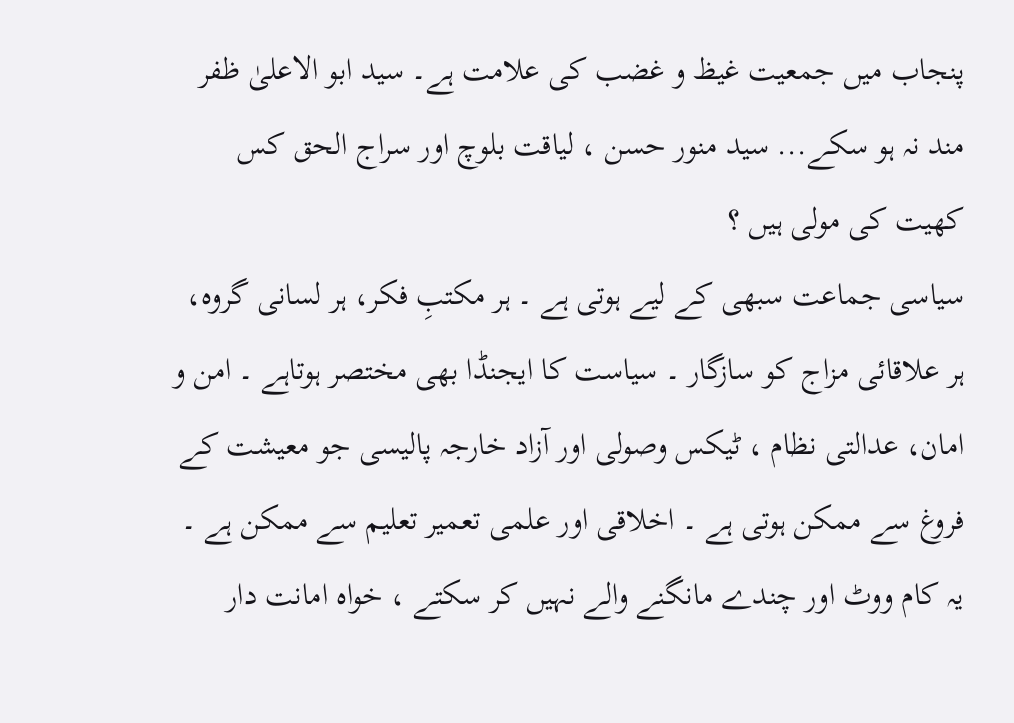پنجاب میں جمعیت غیظ و غضب کی علامت ہے۔ سید ابو الاعلیٰ ظفر مند نہ ہو سکے... سید منور حسن ، لیاقت بلوچ اور سراج الحق کس کھیت کی مولی ہیں ؟
سیاسی جماعت سبھی کے لیے ہوتی ہے ۔ ہر مکتبِ فکر، ہر لسانی گروہ، ہر علاقائی مزاج کو سازگار ۔ سیاست کا ایجنڈا بھی مختصر ہوتاہے ۔ امن و امان، عدالتی نظام ، ٹیکس وصولی اور آزاد خارجہ پالیسی جو معیشت کے فروغ سے ممکن ہوتی ہے ۔ اخلاقی اور علمی تعمیر تعلیم سے ممکن ہے ۔ یہ کام ووٹ اور چندے مانگنے والے نہیں کر سکتے ، خواہ امانت دار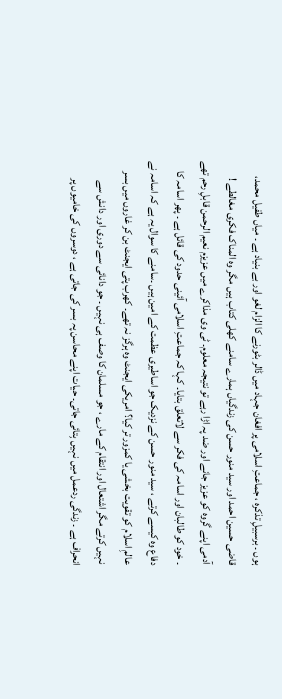ہوں ۔ برسبیلِ تذکرہ ، جماعتِ اسلامی پر افغان جہاد میں ڈالر بٹورنے کا الزام لغو اور بے بنیاد ہے ۔ میاں طفیل محمد، قاضی حسین احمد اور سید منور حسن کی زندگیاں ہمارے سامنے کھلی کتاب ہیں مگر وہ المناک فکری مغالطے ! آدمی اپنے گروہ کو عزیز جانے اور ضد پہ اڑا رہے تو نتیجہ معلوم۔ ٹی وی مذاکرے میں عزیزم نعیم الرحمن قابلِ رحم تھے ۔ خود کو طالبان اور اسامہ کی فکر سے لاتعلق بتایا۔ کہا کہ جماعتِ اسلامی آئینی حدود کی قائل ہے ۔ پھر اسامہ کا دفاع وہ کیسے کرتے ، سید منور حسن کے نزدیک جو اساطیری عظمت کے امین ہیں ۔سامنے کا سوال یہ ہے کہ اسامہ نے عالمِ اسلام کو تقویت بخشی یا کمزور تر کیا؟ امریکی ایجنٹ وہ ہرگز نہ تھے۔ کھرب پتی ایجنٹ بن کر غاروں میں بسر نہیں کرتے مگر اشتعال اور انتقام کے مارے ، جو مسلمان کا وصف ہی نہیں ۔ جو دانائی سے دوری اور دانش سے انحراف ہے ۔ زندگی ردعمل میں نہیں بِتائی جاتی۔ حیات اپنے محاسن پہ بسر کی جاتی ہے ، دوسروں کی خامیوں پر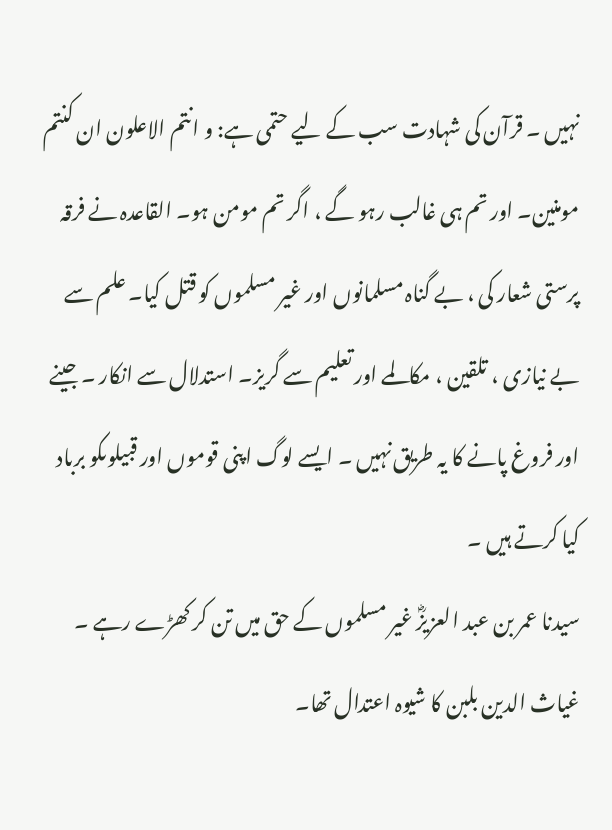نہیں ۔ قرآن کی شہادت سب کے لیے حتمی ہے: و انتم الاعلون ان کنتم مومنین۔ اور تم ہی غالب رہو گے ، اگر تم مومن ہو۔ القاعدہ نے فرقہ پرستی شعار کی ، بے گناہ مسلمانوں اور غیر مسلموں کو قتل کیا۔ علم سے بے نیازی ، تلقین ، مکالمے اور تعلیم سے گریز۔ استدلال سے انکار ۔ جینے اور فروغ پانے کا یہ طریق نہیں ۔ ایسے لوگ اپنی قوموں اور قبیلوںکو برباد کیا کرتے ہیں ۔
سیدنا عمر بن عبد العزیزؓ غیر مسلموں کے حق میں تن کر کھڑے رہے ۔ غیاث الدین بلبن کا شیوہ اعتدال تھا۔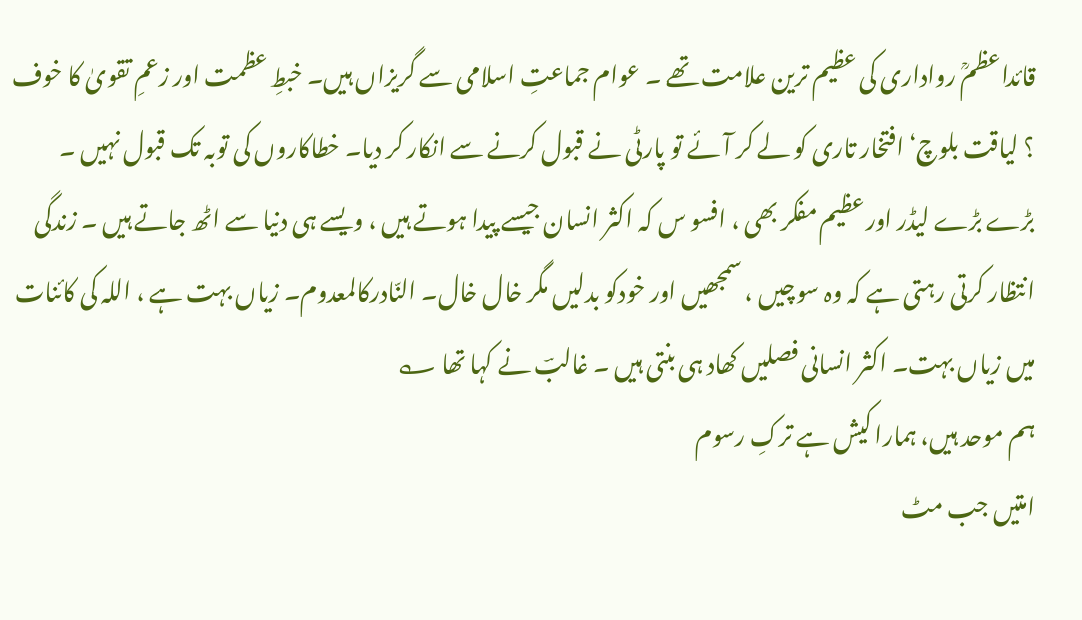قائداعظمؒ رواداری کی عظیم ترین علامت تھے ۔ عوام جماعتِ اسلامی سے گریزاں ہیں۔ خبطِ عظمت اور زعمِ تقویٰ کا خوف ؟ لیاقت بلوچ‘ افتخار تاری کو لے کر آئے تو پارٹی نے قبول کرنے سے انکار کر دیا۔ خطاکاروں کی توبہ تک قبول نہیں ۔
بڑے بڑے لیڈر اور عظیم مفکر بھی ، افسو س کہ اکثر انسان جیسے پیدا ہوتے ہیں ، ویسے ہی دنیا سے اٹھ جاتے ہیں ۔ زندگی انتظار کرتی رہتی ہے کہ وہ سوچیں ، سمجھیں اور خودکو بدلیں مگر خال خال۔ النّادرکالمعدوم۔ زیاں بہت ہے ، اللہ کی کائنات میں زیاں بہت۔ اکثر انسانی فصلیں کھاد ہی بنتی ہیں ۔ غالبؔ نے کہا تھا ؎
ہم موحد ہیں، ہمارا کیش ہے ترکِ رسوم
امتیں جب مٹ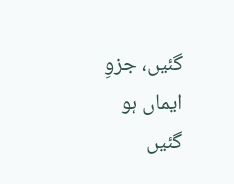گئیں، جزوِ ایماں ہو گئیں